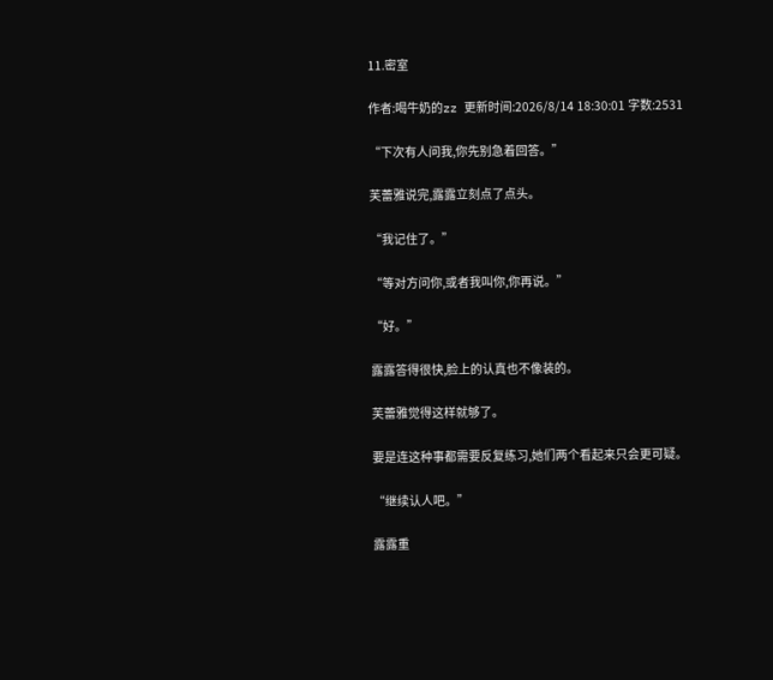11.密室

作者:喝牛奶的zz 更新时间:2026/8/14 18:30:01 字数:2531

“下次有人问我,你先别急着回答。”

芙蕾雅说完,露露立刻点了点头。

“我记住了。”

“等对方问你,或者我叫你,你再说。”

“好。”

露露答得很快,脸上的认真也不像装的。

芙蕾雅觉得这样就够了。

要是连这种事都需要反复练习,她们两个看起来只会更可疑。

“继续认人吧。”

露露重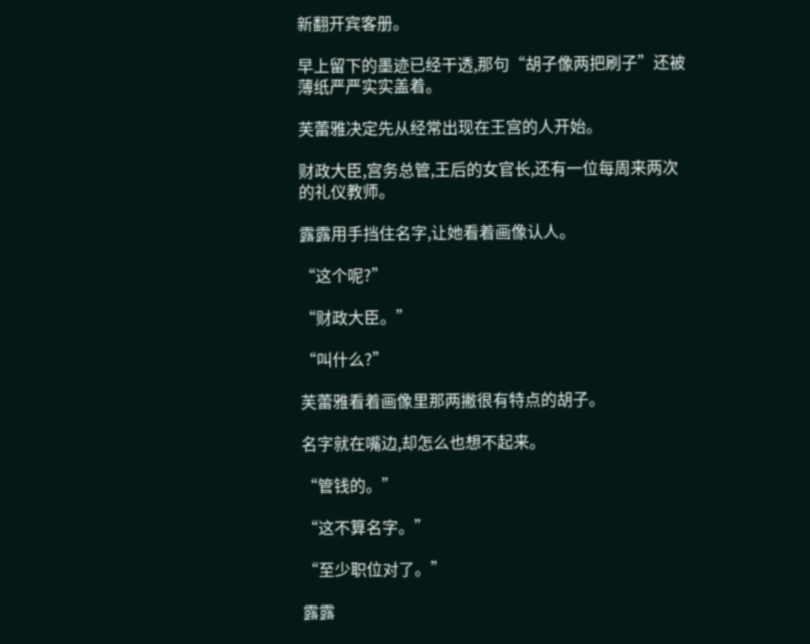新翻开宾客册。

早上留下的墨迹已经干透,那句“胡子像两把刷子”还被薄纸严严实实盖着。

芙蕾雅决定先从经常出现在王宫的人开始。

财政大臣,宫务总管,王后的女官长,还有一位每周来两次的礼仪教师。

露露用手挡住名字,让她看着画像认人。

“这个呢?”

“财政大臣。”

“叫什么?”

芙蕾雅看着画像里那两撇很有特点的胡子。

名字就在嘴边,却怎么也想不起来。

“管钱的。”

“这不算名字。”

“至少职位对了。”

露露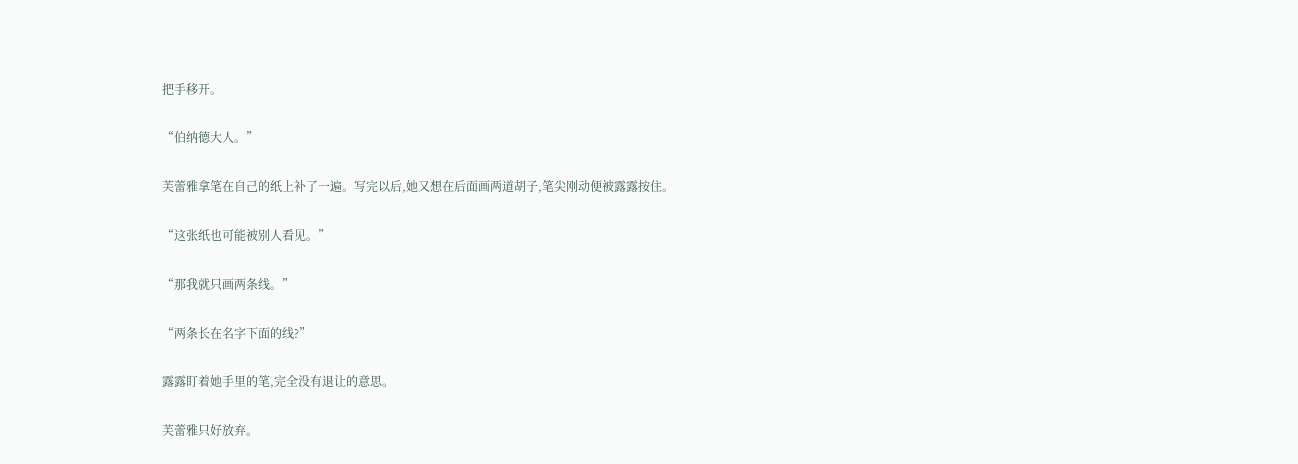把手移开。

“伯纳德大人。”

芙蕾雅拿笔在自己的纸上补了一遍。写完以后,她又想在后面画两道胡子,笔尖刚动便被露露按住。

“这张纸也可能被别人看见。”

“那我就只画两条线。”

“两条长在名字下面的线?”

露露盯着她手里的笔,完全没有退让的意思。

芙蕾雅只好放弃。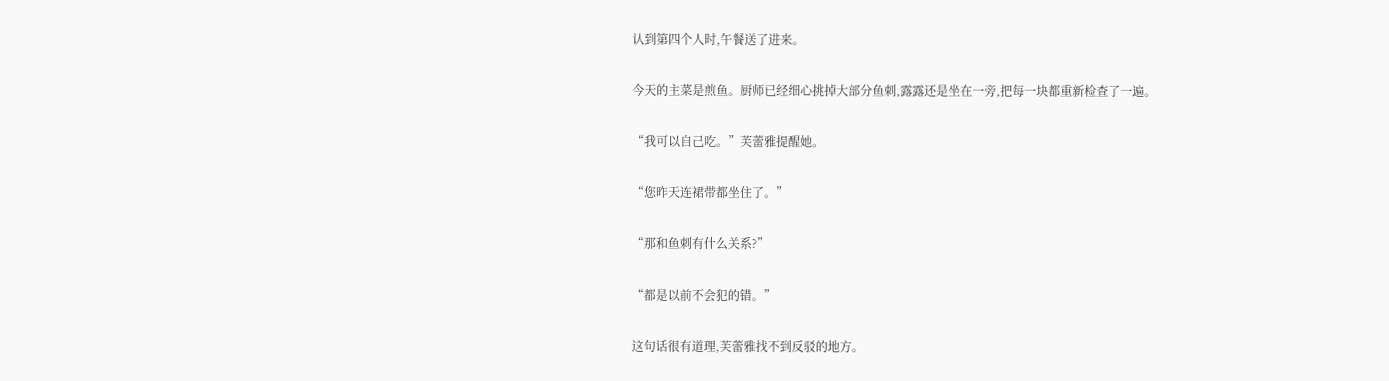认到第四个人时,午餐送了进来。

今天的主菜是煎鱼。厨师已经细心挑掉大部分鱼刺,露露还是坐在一旁,把每一块都重新检查了一遍。

“我可以自己吃。”芙蕾雅提醒她。

“您昨天连裙带都坐住了。”

“那和鱼刺有什么关系?”

“都是以前不会犯的错。”

这句话很有道理,芙蕾雅找不到反驳的地方。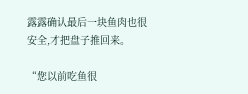露露确认最后一块鱼肉也很安全,才把盘子推回来。

“您以前吃鱼很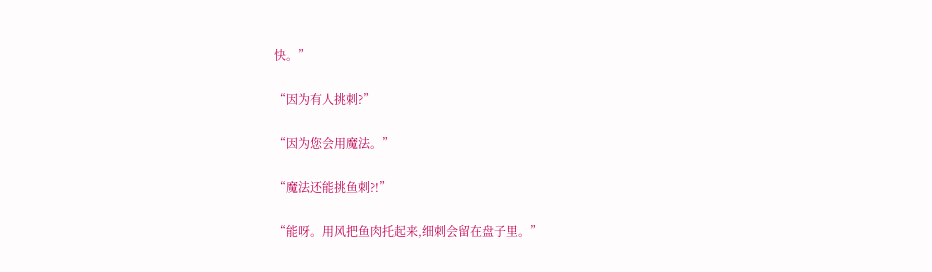快。”

“因为有人挑刺?”

“因为您会用魔法。”

“魔法还能挑鱼刺?!”

“能呀。用风把鱼肉托起来,细刺会留在盘子里。”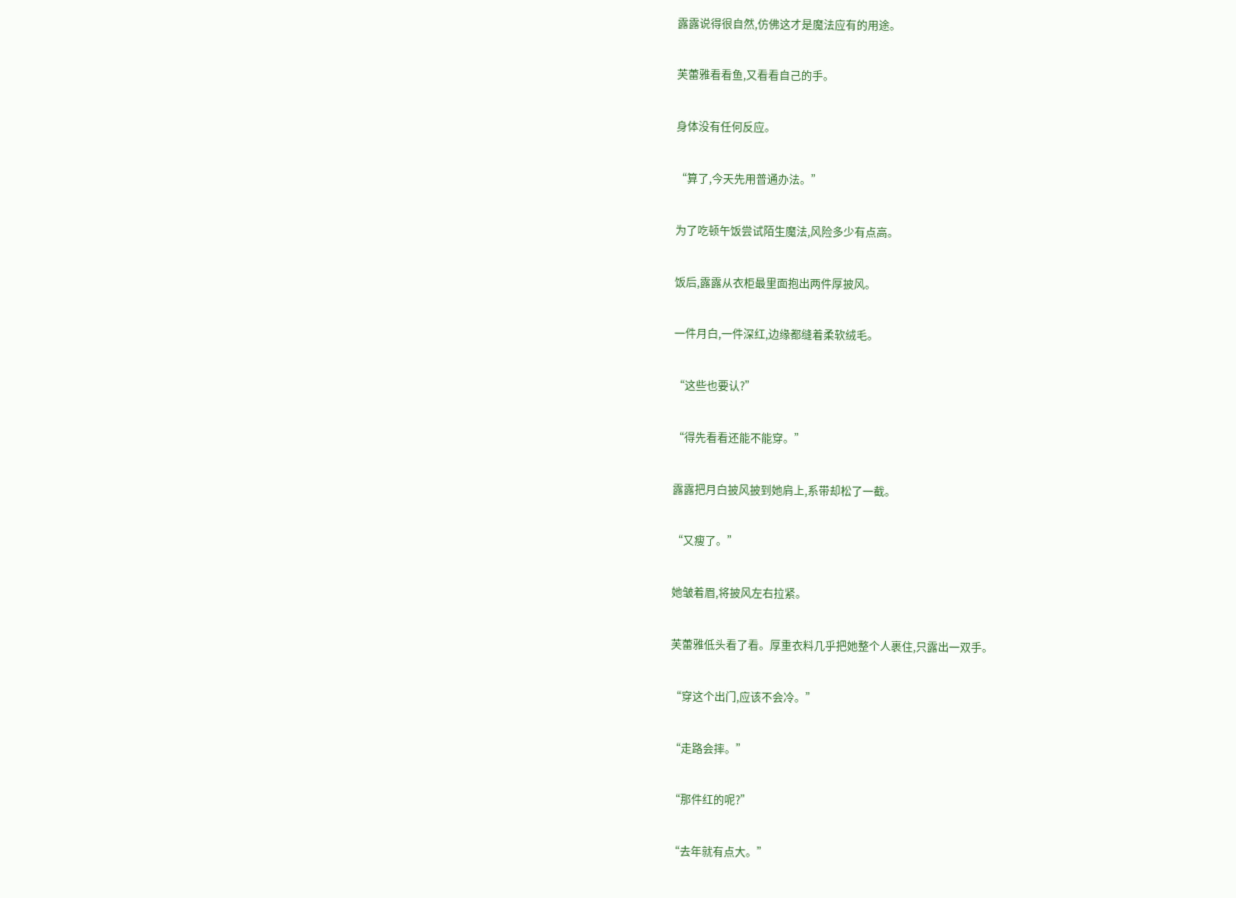露露说得很自然,仿佛这才是魔法应有的用途。

芙蕾雅看看鱼,又看看自己的手。

身体没有任何反应。

“算了,今天先用普通办法。”

为了吃顿午饭尝试陌生魔法,风险多少有点高。

饭后,露露从衣柜最里面抱出两件厚披风。

一件月白,一件深红,边缘都缝着柔软绒毛。

“这些也要认?”

“得先看看还能不能穿。”

露露把月白披风披到她肩上,系带却松了一截。

“又瘦了。”

她皱着眉,将披风左右拉紧。

芙蕾雅低头看了看。厚重衣料几乎把她整个人裹住,只露出一双手。

“穿这个出门,应该不会冷。”

“走路会摔。”

“那件红的呢?”

“去年就有点大。”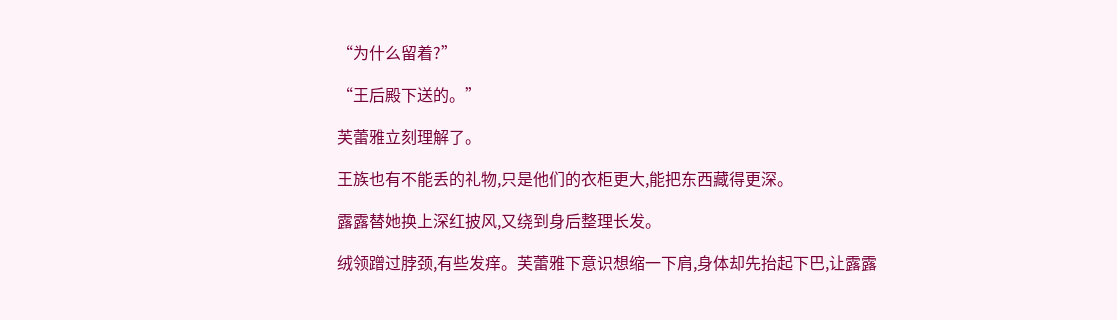“为什么留着?”

“王后殿下送的。”

芙蕾雅立刻理解了。

王族也有不能丢的礼物,只是他们的衣柜更大,能把东西藏得更深。

露露替她换上深红披风,又绕到身后整理长发。

绒领蹭过脖颈,有些发痒。芙蕾雅下意识想缩一下肩,身体却先抬起下巴,让露露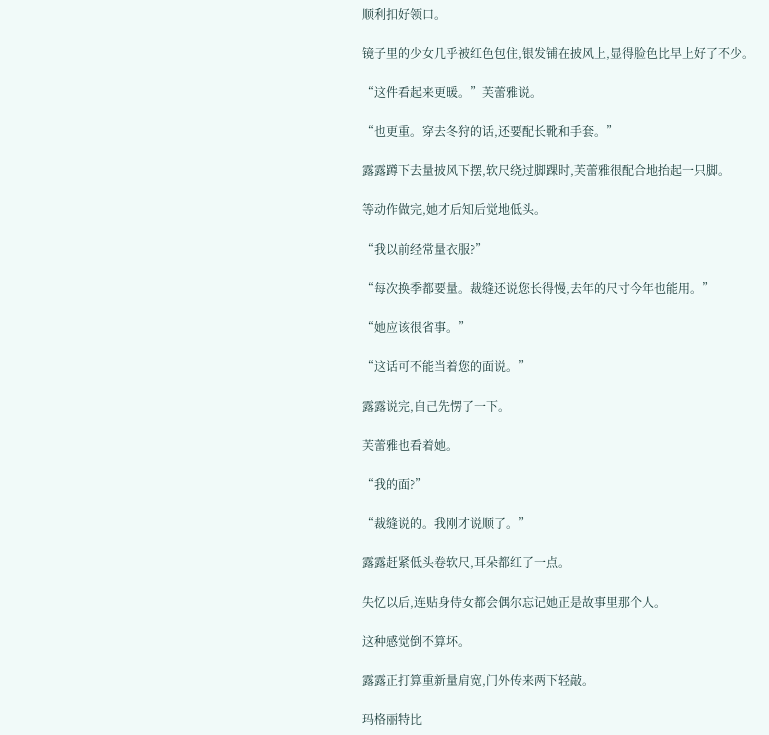顺利扣好领口。

镜子里的少女几乎被红色包住,银发铺在披风上,显得脸色比早上好了不少。

“这件看起来更暖。”芙蕾雅说。

“也更重。穿去冬狩的话,还要配长靴和手套。”

露露蹲下去量披风下摆,软尺绕过脚踝时,芙蕾雅很配合地抬起一只脚。

等动作做完,她才后知后觉地低头。

“我以前经常量衣服?”

“每次换季都要量。裁缝还说您长得慢,去年的尺寸今年也能用。”

“她应该很省事。”

“这话可不能当着您的面说。”

露露说完,自己先愣了一下。

芙蕾雅也看着她。

“我的面?”

“裁缝说的。我刚才说顺了。”

露露赶紧低头卷软尺,耳朵都红了一点。

失忆以后,连贴身侍女都会偶尔忘记她正是故事里那个人。

这种感觉倒不算坏。

露露正打算重新量肩宽,门外传来两下轻敲。

玛格丽特比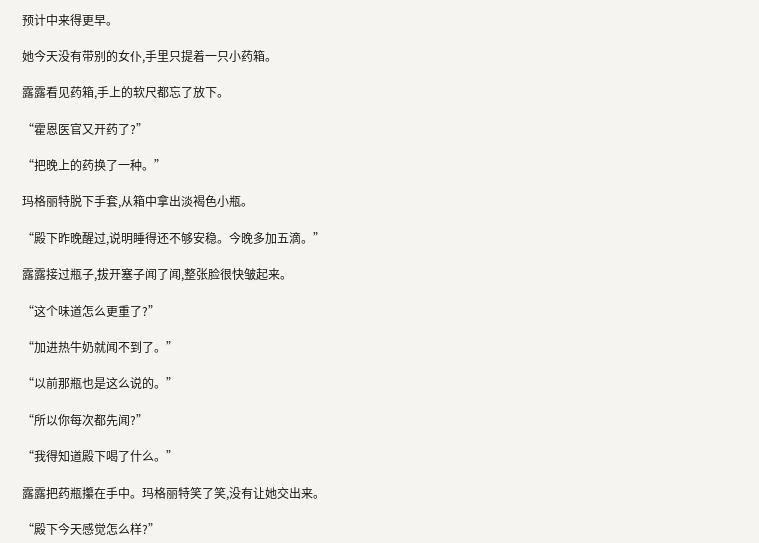预计中来得更早。

她今天没有带别的女仆,手里只提着一只小药箱。

露露看见药箱,手上的软尺都忘了放下。

“霍恩医官又开药了?”

“把晚上的药换了一种。”

玛格丽特脱下手套,从箱中拿出淡褐色小瓶。

“殿下昨晚醒过,说明睡得还不够安稳。今晚多加五滴。”

露露接过瓶子,拔开塞子闻了闻,整张脸很快皱起来。

“这个味道怎么更重了?”

“加进热牛奶就闻不到了。”

“以前那瓶也是这么说的。”

“所以你每次都先闻?”

“我得知道殿下喝了什么。”

露露把药瓶攥在手中。玛格丽特笑了笑,没有让她交出来。

“殿下今天感觉怎么样?”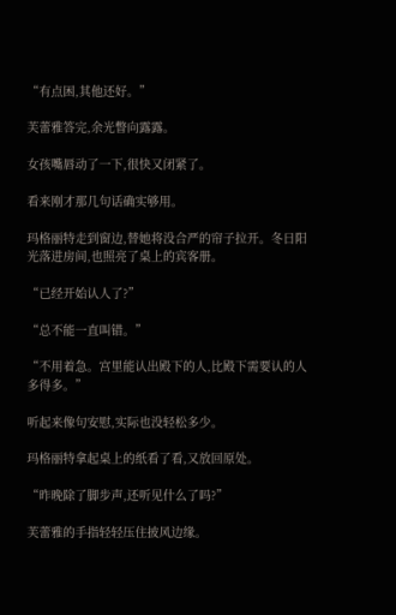“有点困,其他还好。”

芙蕾雅答完,余光瞥向露露。

女孩嘴唇动了一下,很快又闭紧了。

看来刚才那几句话确实够用。

玛格丽特走到窗边,替她将没合严的帘子拉开。冬日阳光落进房间,也照亮了桌上的宾客册。

“已经开始认人了?”

“总不能一直叫错。”

“不用着急。宫里能认出殿下的人,比殿下需要认的人多得多。”

听起来像句安慰,实际也没轻松多少。

玛格丽特拿起桌上的纸看了看,又放回原处。

“昨晚除了脚步声,还听见什么了吗?”

芙蕾雅的手指轻轻压住披风边缘。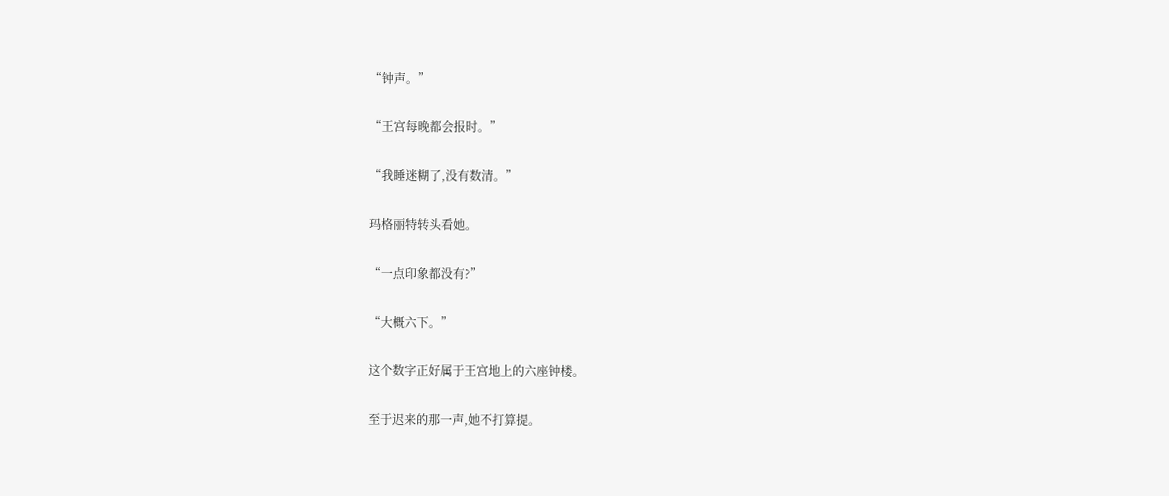“钟声。”

“王宫每晚都会报时。”

“我睡迷糊了,没有数清。”

玛格丽特转头看她。

“一点印象都没有?”

“大概六下。”

这个数字正好属于王宫地上的六座钟楼。

至于迟来的那一声,她不打算提。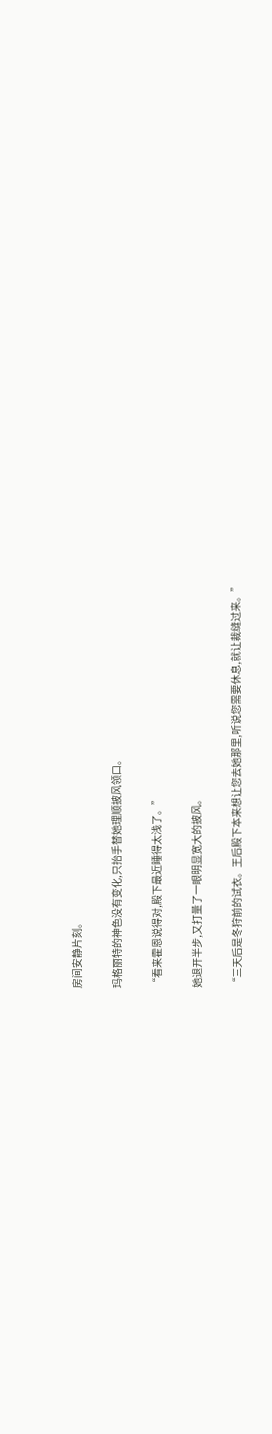房间安静片刻。

玛格丽特的神色没有变化,只抬手替她理顺披风领口。

“看来霍恩说得对,殿下最近睡得太浅了。”

她退开半步,又打量了一眼明显宽大的披风。

“三天后是冬狩前的试衣。王后殿下本来想让您去她那里,听说您需要休息,就让裁缝过来。”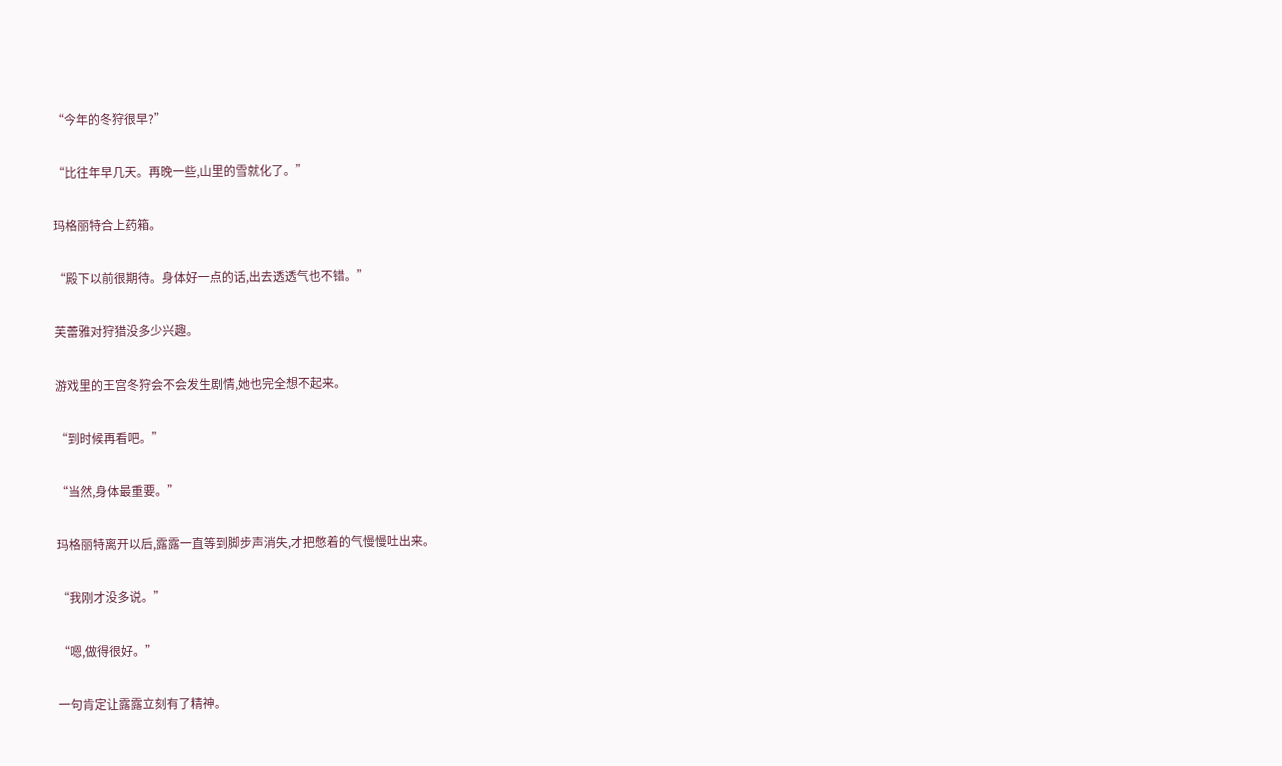“今年的冬狩很早?”

“比往年早几天。再晚一些,山里的雪就化了。”

玛格丽特合上药箱。

“殿下以前很期待。身体好一点的话,出去透透气也不错。”

芙蕾雅对狩猎没多少兴趣。

游戏里的王宫冬狩会不会发生剧情,她也完全想不起来。

“到时候再看吧。”

“当然,身体最重要。”

玛格丽特离开以后,露露一直等到脚步声消失,才把憋着的气慢慢吐出来。

“我刚才没多说。”

“嗯,做得很好。”

一句肯定让露露立刻有了精神。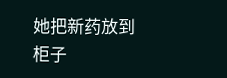她把新药放到柜子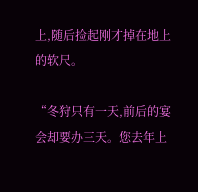上,随后捡起刚才掉在地上的软尺。

“冬狩只有一天,前后的宴会却要办三天。您去年上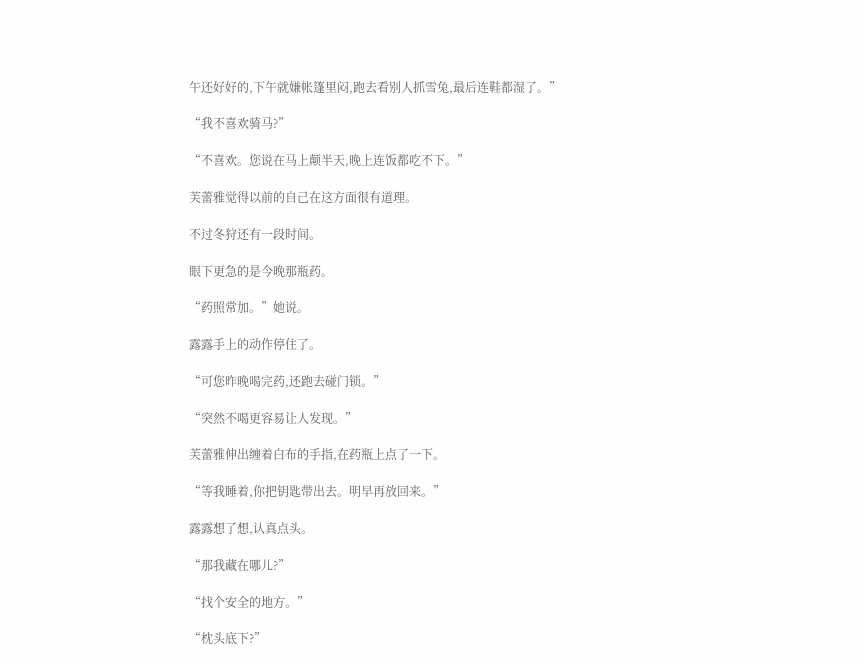午还好好的,下午就嫌帐篷里闷,跑去看别人抓雪兔,最后连鞋都湿了。”

“我不喜欢骑马?”

“不喜欢。您说在马上颠半天,晚上连饭都吃不下。”

芙蕾雅觉得以前的自己在这方面很有道理。

不过冬狩还有一段时间。

眼下更急的是今晚那瓶药。

“药照常加。”她说。

露露手上的动作停住了。

“可您昨晚喝完药,还跑去碰门锁。”

“突然不喝更容易让人发现。”

芙蕾雅伸出缠着白布的手指,在药瓶上点了一下。

“等我睡着,你把钥匙带出去。明早再放回来。”

露露想了想,认真点头。

“那我藏在哪儿?”

“找个安全的地方。”

“枕头底下?”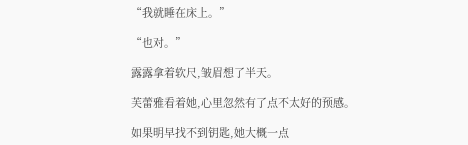“我就睡在床上。”

“也对。”

露露拿着软尺,皱眉想了半天。

芙蕾雅看着她,心里忽然有了点不太好的预感。

如果明早找不到钥匙,她大概一点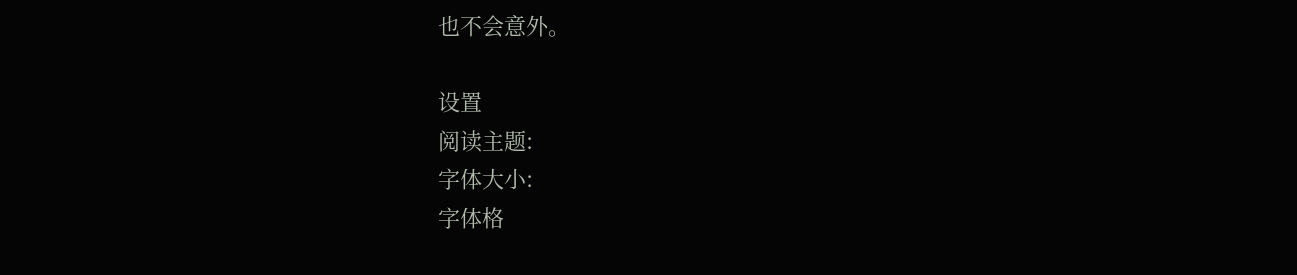也不会意外。

设置
阅读主题:
字体大小:
字体格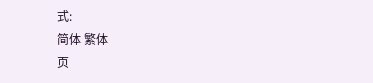式:
简体 繁体
页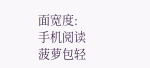面宽度:
手机阅读
菠萝包轻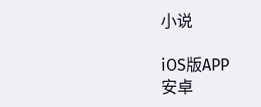小说

iOS版APP
安卓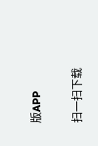版APP

扫一扫下载